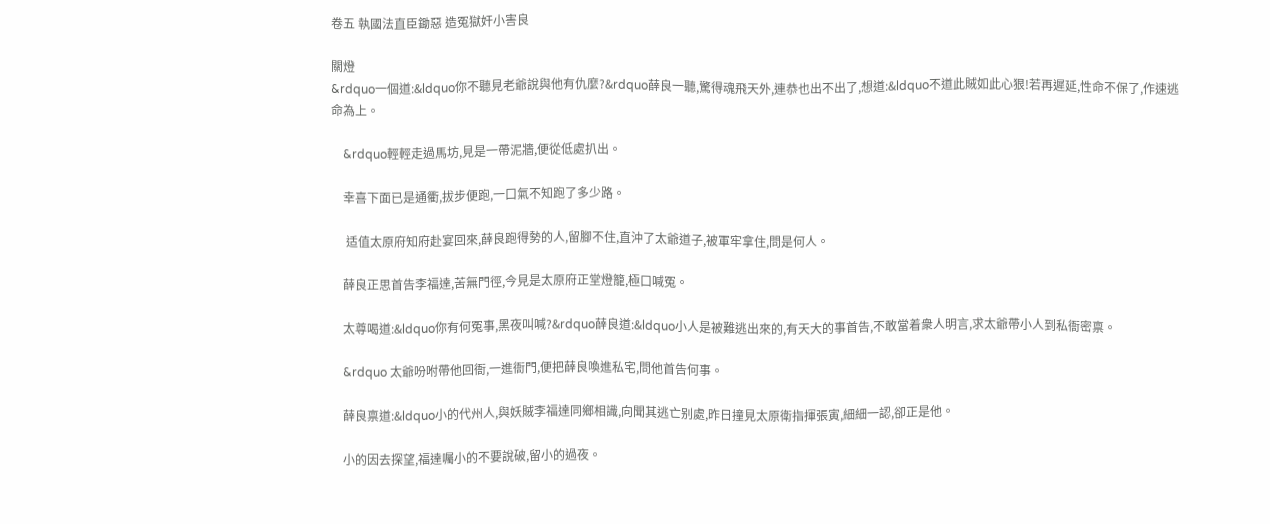卷五 執國法直臣鋤惡 造冤獄奸小害良

關燈
&rdquo一個道:&ldquo你不聽見老爺說與他有仇麼?&rdquo薛良一聽,驚得魂飛天外,連恭也出不出了,想道:&ldquo不道此賊如此心狠!若再遲延,性命不保了,作速逃命為上。

    &rdquo輕輕走過馬坊,見是一帶泥牆,便從低處扒出。

    幸喜下面已是通衢,拔步便跑,一口氣不知跑了多少路。

     适值太原府知府赴宴回來,薛良跑得勢的人,留腳不住,直沖了太爺道子,被軍牢拿住,問是何人。

    薛良正思首告李福達,苦無門徑,今見是太原府正堂燈籠,極口喊冤。

    太尊喝道:&ldquo你有何冤事,黑夜叫喊?&rdquo薛良道:&ldquo小人是被難逃出來的,有天大的事首告,不敢當着衆人明言,求太爺帶小人到私衙密禀。

    &rdquo 太爺吩咐帶他回衙,一進衙門,便把薛良喚進私宅,問他首告何事。

    薛良禀道:&ldquo小的代州人,與妖賊李福達同鄉相識,向聞其逃亡别處,昨日撞見太原衛指揮張寅,細細一認,卻正是他。

    小的因去探望,福達囑小的不要說破,留小的過夜。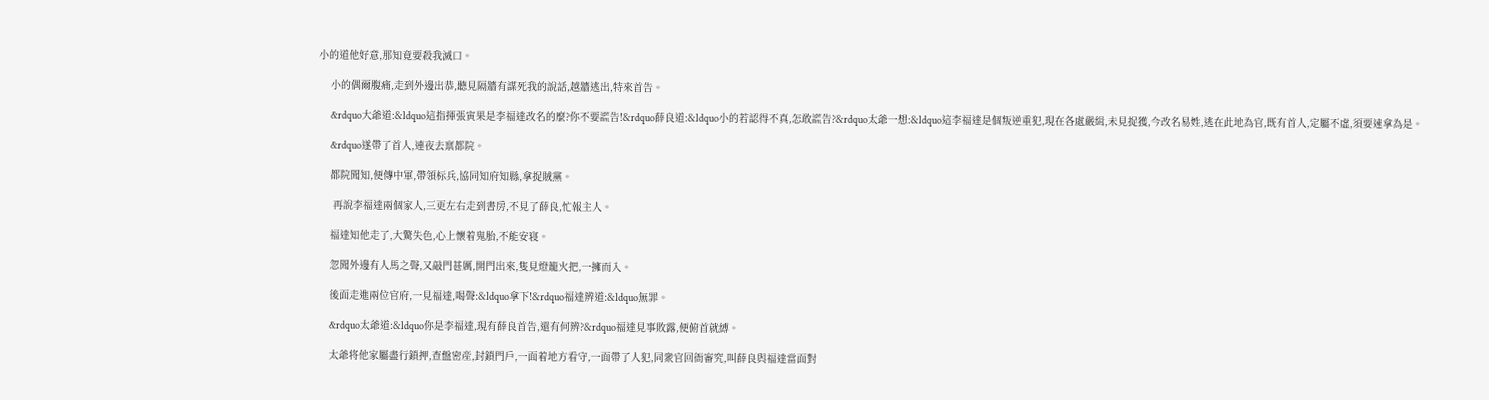小的道他好意,那知竟要殺我滅口。

    小的偶爾腹痛,走到外邊出恭,聽見隔牆有謀死我的說話,越牆逃出,特來首告。

    &rdquo大爺道:&ldquo這指揮張寅果是李福達改名的麼?你不要謊告!&rdquo薛良道:&ldquo小的若認得不真,怎敢謊告?&rdquo太爺一想:&ldquo這李福達是個叛逆重犯,現在各處嚴緝,未見捉獲,今改名易姓,逃在此地為官,既有首人,定屬不虛,須要速拿為是。

    &rdquo遂帶了首人,連夜去禀都院。

    都院聞知,便傳中軍,帶領标兵,協同知府知縣,拿捉賊黨。

     再說李福達兩個家人,三更左右走到書房,不見了薛良,忙報主人。

    福達知他走了,大驚失色,心上懷着鬼胎,不能安寝。

    忽聞外邊有人馬之聲,又敲門甚厲,開門出來,隻見燈籠火把,一擁而入。

    後面走進兩位官府,一見福達,喝聲:&ldquo拿下!&rdquo福達辨道:&ldquo無罪。

    &rdquo太爺道:&ldquo你是李福達,現有薛良首告,還有何辨?&rdquo福達見事敗露,便俯首就縛。

    太爺将他家屬盡行鎖押,查盤密産,封鎖門戶,一面着地方看守,一面帶了人犯,同衆官回衙審究,叫薛良與福達當面對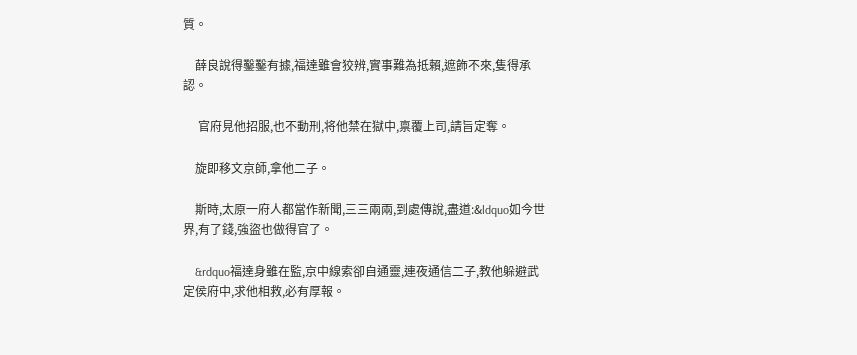質。

    薛良說得鑿鑿有據,福達雖會狡辨,實事難為抵賴,遮飾不來,隻得承認。

     官府見他招服,也不動刑,将他禁在獄中,禀覆上司,請旨定奪。

    旋即移文京師,拿他二子。

    斯時,太原一府人都當作新聞,三三兩兩,到處傳說,盡道:&ldquo如今世界,有了錢,強盜也做得官了。

    &rdquo福達身雖在監,京中線索卻自通靈,連夜通信二子,教他躲避武定侯府中,求他相救,必有厚報。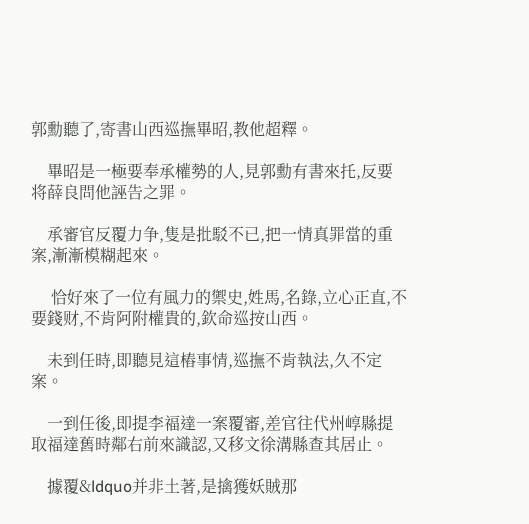郭勳聽了,寄書山西巡撫畢昭,教他超釋。

    畢昭是一極要奉承權勢的人,見郭勳有書來托,反要将薛良問他誣告之罪。

    承審官反覆力争,隻是批駁不已,把一情真罪當的重案,漸漸模糊起來。

     恰好來了一位有風力的禦史,姓馬,名錄,立心正直,不要錢财,不肯阿附權貴的,欽命巡按山西。

    未到任時,即聽見這樁事情,巡撫不肯執法,久不定案。

    一到任後,即提李福達一案覆審,差官往代州崞縣提取福達舊時鄰右前來識認,又移文徐溝縣查其居止。

    據覆&ldquo并非土著,是擒獲妖賊那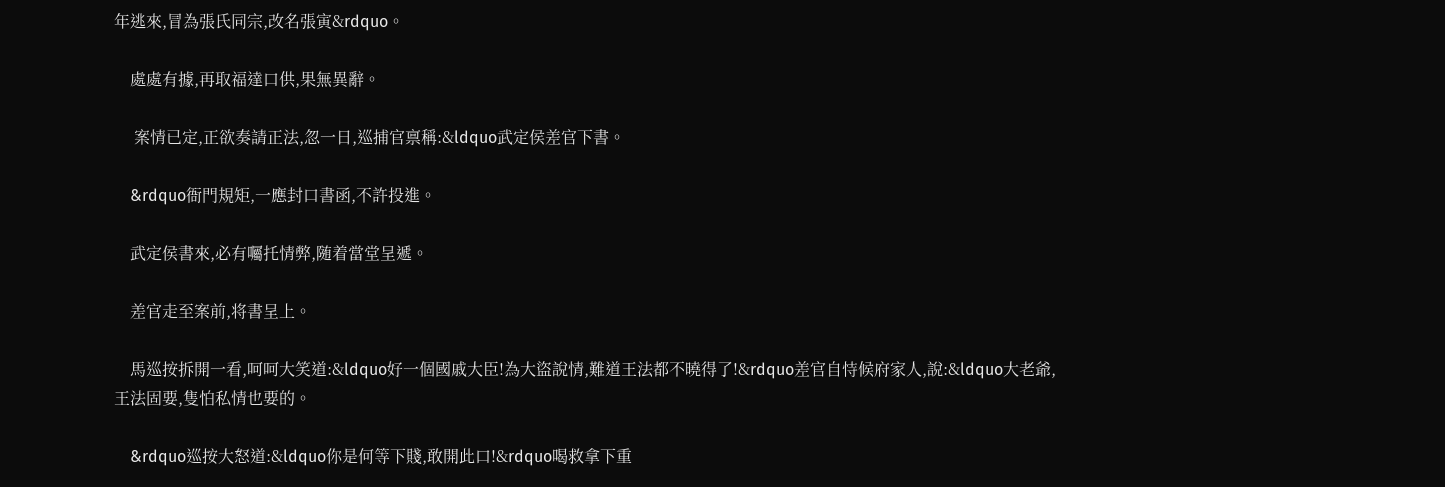年逃來,冒為張氏同宗,改名張寅&rdquo。

    處處有據,再取福達口供,果無異辭。

     案情已定,正欲奏請正法,忽一日,巡捕官禀稱:&ldquo武定侯差官下書。

    &rdquo衙門規矩,一應封口書函,不許投進。

    武定侯書來,必有囑托情弊,随着當堂呈遞。

    差官走至案前,将書呈上。

    馬巡按拆開一看,呵呵大笑道:&ldquo好一個國戚大臣!為大盜說情,難道王法都不曉得了!&rdquo差官自恃候府家人,說:&ldquo大老爺,王法固要,隻怕私情也要的。

    &rdquo巡按大怒道:&ldquo你是何等下賤,敢開此口!&rdquo喝救拿下重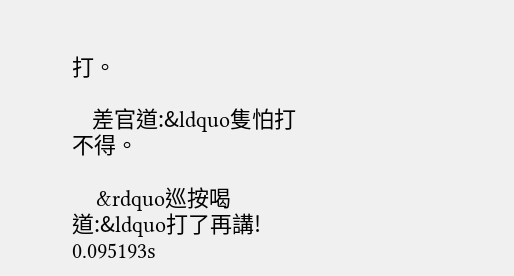打。

    差官道:&ldquo隻怕打不得。

    &rdquo巡按喝道:&ldquo打了再講!
0.095193s